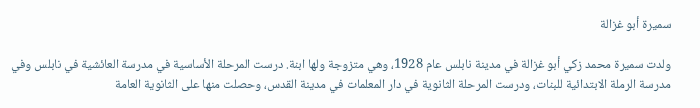سميرة أبو غزالة

ولدت سميرة محمد زكي أبو غزالة في مدينة نابلس عام 1928، وهي متزوجة ولها ابنة. درست المرحلة الأساسية في مدرسة العائشية في نابلس وفي مدرسة الرملة الابتدائية للبنات، ودرست المرحلة الثانوية في دار المعلمات في مدينة القدس، وحصلت منها على الثانوية العامة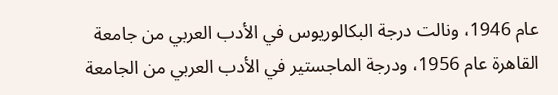عام 1946، ونالت درجة البكالوريوس في الأدب العربي من جامعة القاهرة عام 1956، ودرجة الماجستير في الأدب العربي من الجامعة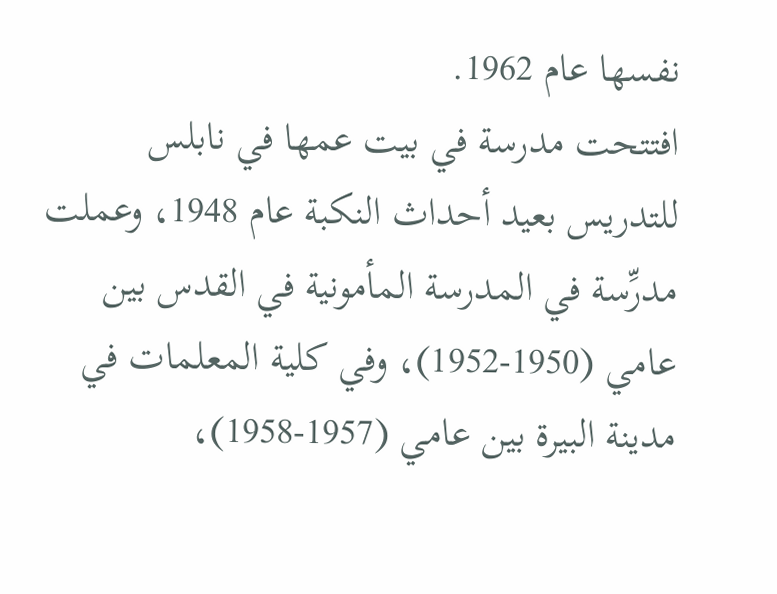نفسها عام 1962.
افتتحت مدرسة في بيت عمها في نابلس للتدريس بعيد أحداث النكبة عام 1948، وعملت مدرِّسة في المدرسة المأمونية في القدس بين عامي (1950-1952)، وفي كلية المعلمات في مدينة البيرة بين عامي (1957-1958)،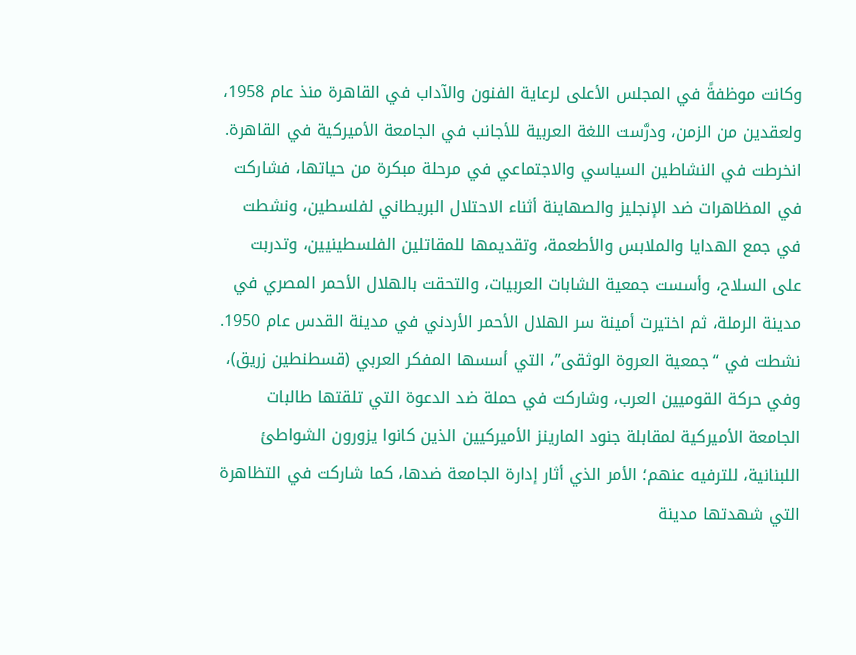وكانت موظفةً في المجلس الأعلى لرعاية الفنون والآداب في القاهرة منذ عام 1958، ولعقدين من الزمن، ودرَّست اللغة العربية للأجانب في الجامعة الأميركية في القاهرة.
انخرطت في النشاطين السياسي والاجتماعي في مرحلة مبكرة من حياتها، فشاركت في المظاهرات ضد الإنجليز والصهاينة أثناء الاحتلال البريطاني لفلسطين، ونشطت في جمع الهدايا والملابس والأطعمة، وتقديمها للمقاتلين الفلسطينيين، وتدربت على السلاح، وأسست جمعية الشابات العربيات، والتحقت بالهلال الأحمر المصري في مدينة الرملة، ثم اختيرت أمينة سر الهلال الأحمر الأردني في مدينة القدس عام 1950.
نشطت في “جمعية العروة الوثقى”، التي أسسها المفكر العربي (قسطنطين زريق)، وفي حركة القوميين العرب، وشاركت في حملة ضد الدعوة التي تلقتها طالبات الجامعة الأميركية لمقابلة جنود المارينز الأميركيين الذين كانوا يزورون الشواطئ اللبنانية، للترفيه عنهم؛ الأمر الذي أثار إدارة الجامعة ضدها، كما شاركت في التظاهرة التي شهدتها مدينة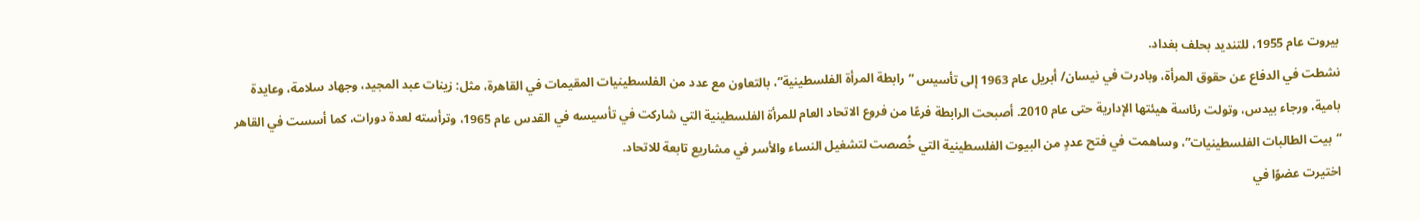بيروت عام 1955، للتنديد بحلف بغداد.
نشطت في الدفاع عن حقوق المرأة، وبادرت في نيسان/ أبريل عام 1963 إلى تأسيس “رابطة المرأة الفلسطينية”، بالتعاون مع عدد من الفلسطينيات المقيمات في القاهرة، مثل: زينات عبد المجيد، وجهاد سلامة، وعايدة بامية، ورجاء بيدس، وتولت رئاسة هيئتها الإدارية حتى عام 2010. أصبحت الرابطة فرعًا من فروع الاتحاد العام للمرأة الفلسطينية التي شاركت في تأسيسه في القدس عام 1965، وترأسته لعدة دورات، كما أسست في القاهر “بيت الطالبات الفلسطينيات”، وساهمت في فتح عددٍ من البيوت الفلسطينية التي خُصصت لتشغيل النساء والأسر في مشاريع تابعة للاتحاد.
اختيرت عضوًا في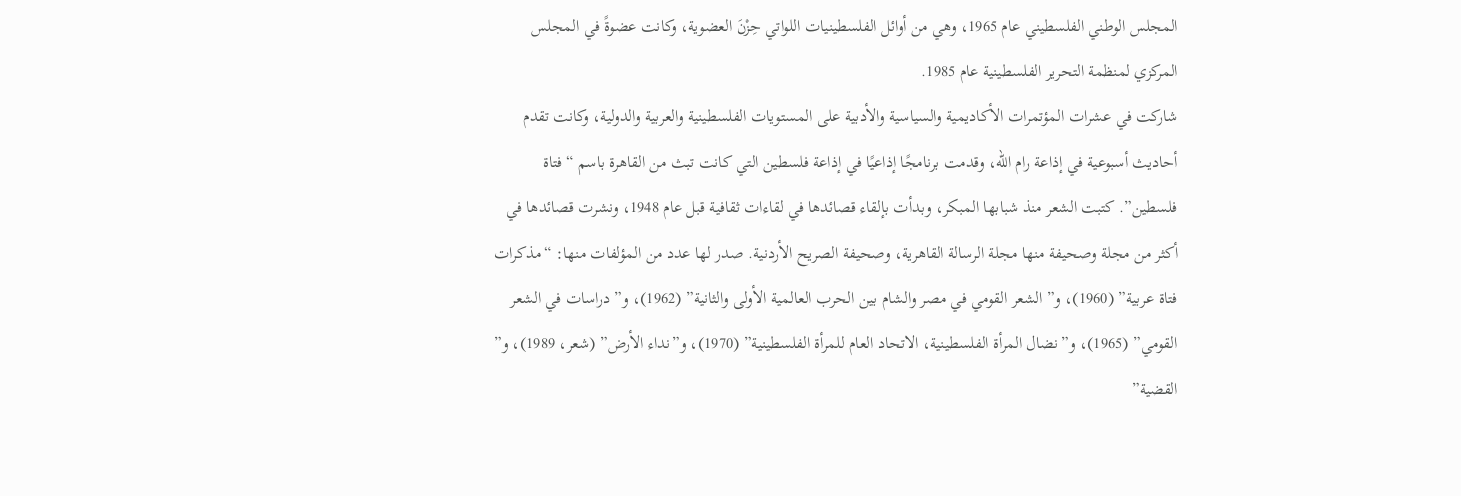المجلس الوطني الفلسطيني عام 1965، وهي من أوائل الفلسطينيات اللواتي حِزْنَ العضوية، وكانت عضوةً في المجلس المركزي لمنظمة التحرير الفلسطينية عام 1985.
شاركت في عشرات المؤتمرات الأكاديمية والسياسية والأدبية على المستويات الفلسطينية والعربية والدولية، وكانت تقدم أحاديث أسبوعية في إذاعة رام الله، وقدمت برنامجًا إذاعيًا في إذاعة فلسطين التي كانت تبث من القاهرة باسم “فتاة فلسطين”. كتبت الشعر منذ شبابها المبكر، وبدأت بإلقاء قصائدها في لقاءات ثقافية قبل عام 1948، ونشرت قصائدها في أكثر من مجلة وصحيفة منها مجلة الرسالة القاهرية، وصحيفة الصريح الأردنية. صدر لها عدد من المؤلفات منها: “مذكرات فتاة عربية” (1960)، و”الشعر القومي في مصر والشام بين الحرب العالمية الأولى والثانية” (1962)، و”دراسات في الشعر القومي” (1965)، و”نضال المرأة الفلسطينية، الاتحاد العام للمرأة الفلسطينية” (1970)، و”نداء الأرض” (شعر، 1989)، و” القضية”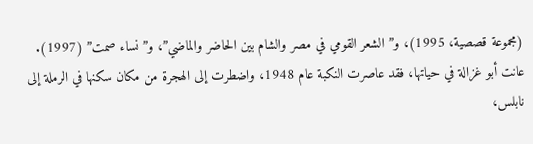(مجموعة قصصية، 1995)، و” الشعر القومي في مصر والشام بين الحاضر والماضي”، و” نساء صمت” (1997).
عانت أبو غزالة في حياتها، فقد عاصرت النكبة عام 1948، واضطرت إلى الهجرة من مكان سكنها في الرملة إلى نابلس،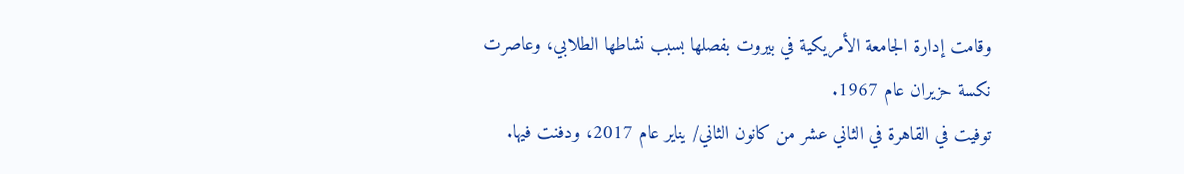وقامت إدارة الجامعة الأمريكية في بيروت بفصلها بسبب نشاطها الطلابي، وعاصرت نكسة حزيران عام 1967.
توفيت في القاهرة في الثاني عشر من كانون الثاني/ يناير عام 2017، ودفنت فيها.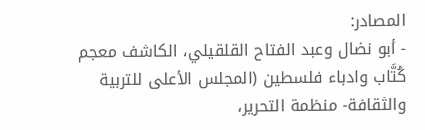المصادر:
- أبو نضال وعبد الفتاح القلقيلي، الكاشف معجم كُتَّاب وادباء فلسطين (المجلس الأعلى للتربية والثقافة- منظمة التحرير،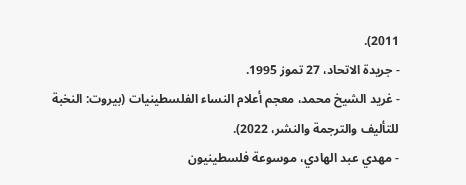2011).
- جريدة الاتحاد، 27 تموز 1995.
- غريد الشيخ محمد، معجم أعلام النساء الفلسطينيات (بيروت: النخبة للتأليف والترجمة والنشر، 2022).
- مهدي عبد الهادي، موسوعة فلسطينيون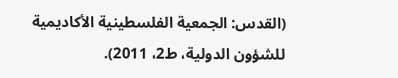(القدس: الجمعية الفلسطينية الأكاديمية للشؤون الدولية، ط2، 2011).